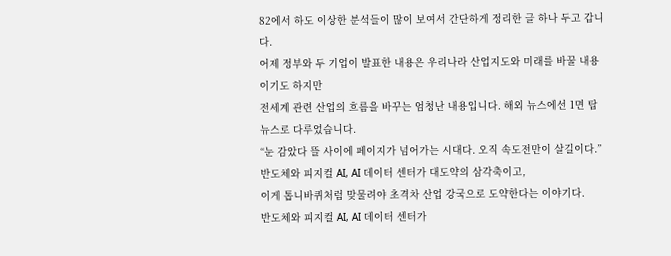82에서 하도 이상한 분석들이 많이 보여서 간단하게 정리한 글 하나 두고 갑니다.
어제 정부와 두 기업이 발표한 내용은 우리나라 산업지도와 미래를 바꿀 내용이기도 하지만
전세계 관련 산업의 흐름을 바꾸는 엄청난 내용입니다. 해외 뉴스에선 1면 탑뉴스로 다루었습니다.
“눈 감았다 뜰 사이에 페이지가 넘어가는 시대다. 오직 속도전만이 살길이다.”
반도체와 피지컬 AI, AI 데이터 센터가 대도약의 삼각축이고,
이게 톱니바퀴처럼 맞물려야 초격차 산업 강국으로 도약한다는 이야기다.
반도체와 피지컬 AI, AI 데이터 센터가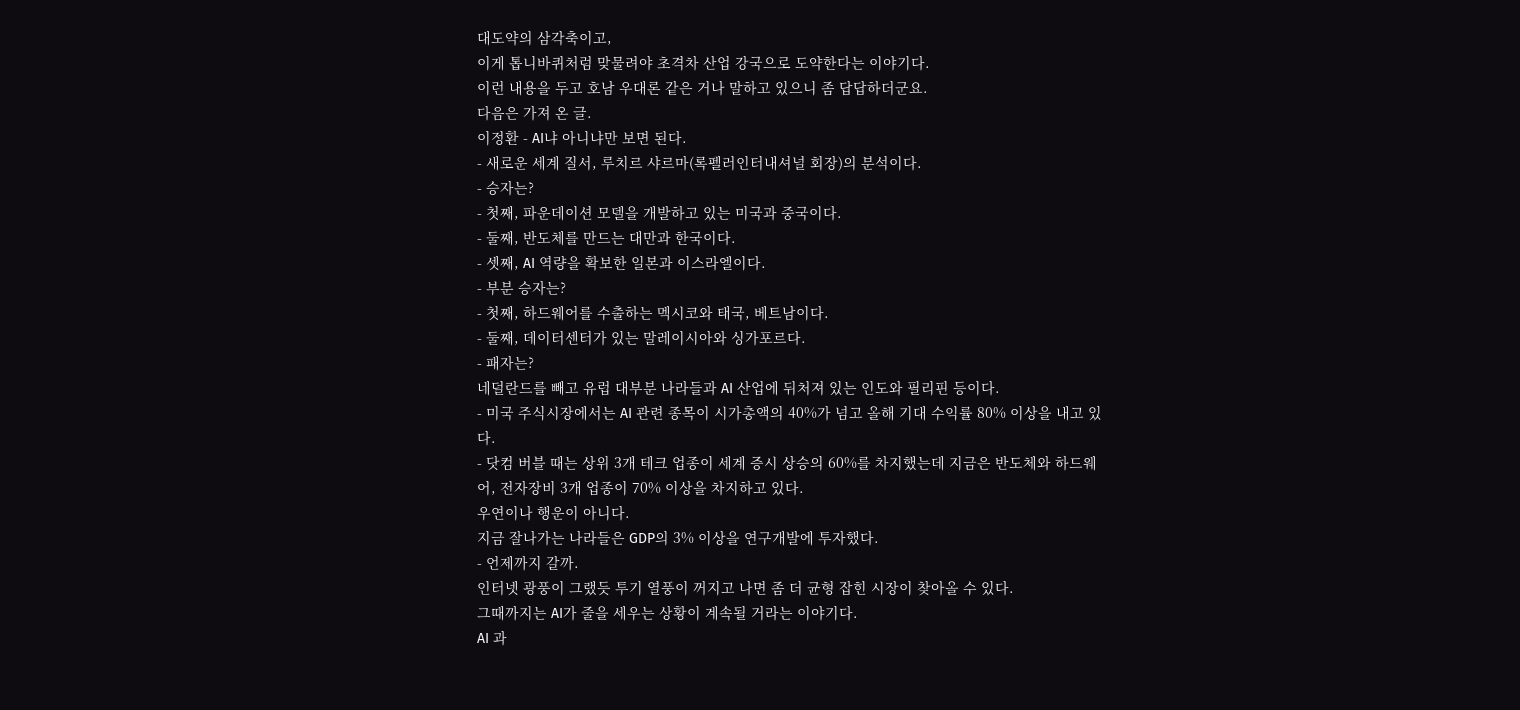대도약의 삼각축이고,
이게 톱니바퀴처럼 맞물려야 초격차 산업 강국으로 도약한다는 이야기다.
이런 내용을 두고 호남 우대론 같은 거나 말하고 있으니 좀 답답하더군요.
다음은 가져 온 글.
이정환 - AI냐 아니냐만 보면 된다.
- 새로운 세계 질서, 루치르 샤르마(록펠러인터내셔널 회장)의 분석이다.
- 승자는?
- 첫째, 파운데이션 모델을 개발하고 있는 미국과 중국이다.
- 둘째, 반도체를 만드는 대만과 한국이다.
- 셋째, AI 역량을 확보한 일본과 이스라엘이다.
- 부분 승자는?
- 첫째, 하드웨어를 수출하는 멕시코와 태국, 베트남이다.
- 둘째, 데이터센터가 있는 말레이시아와 싱가포르다.
- 패자는?
네덜란드를 빼고 유럽 대부분 나라들과 AI 산업에 뒤처져 있는 인도와 필리핀 등이다.
- 미국 주식시장에서는 AI 관련 종목이 시가총액의 40%가 넘고 올해 기대 수익률 80% 이상을 내고 있다.
- 닷컴 버블 때는 상위 3개 테크 업종이 세계 증시 상승의 60%를 차지했는데 지금은 반도체와 하드웨어, 전자장비 3개 업종이 70% 이상을 차지하고 있다.
우연이나 행운이 아니다.
지금 잘나가는 나라들은 GDP의 3% 이상을 연구개발에 투자했다.
- 언제까지 갈까.
인터넷 광풍이 그랬듯 투기 열풍이 꺼지고 나면 좀 더 균형 잡힌 시장이 찾아올 수 있다.
그때까지는 AI가 줄을 세우는 상황이 계속될 거라는 이야기다.
AI 과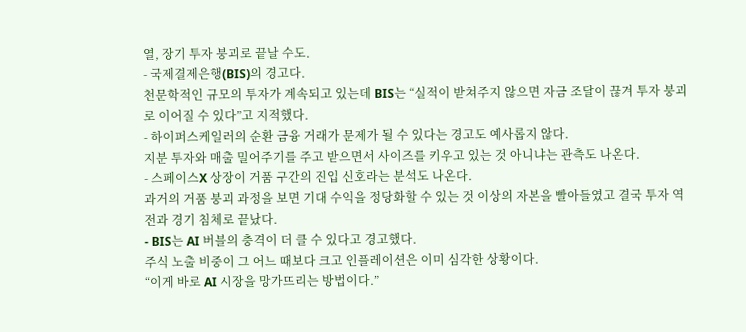열, 장기 투자 붕괴로 끝날 수도.
- 국제결제은행(BIS)의 경고다.
천문학적인 규모의 투자가 계속되고 있는데 BIS는 “실적이 받쳐주지 않으면 자금 조달이 끊겨 투자 붕괴로 이어질 수 있다”고 지적했다.
- 하이퍼스케일러의 순환 금융 거래가 문제가 될 수 있다는 경고도 예사롭지 않다.
지분 투자와 매출 밀어주기를 주고 받으면서 사이즈를 키우고 있는 것 아니냐는 관측도 나온다.
- 스페이스X 상장이 거품 구간의 진입 신호라는 분석도 나온다.
과거의 거품 붕괴 과정을 보면 기대 수익을 정당화할 수 있는 것 이상의 자본을 빨아들였고 결국 투자 역전과 경기 침체로 끝났다.
- BIS는 AI 버블의 충격이 더 클 수 있다고 경고했다.
주식 노출 비중이 그 어느 때보다 크고 인플레이션은 이미 심각한 상황이다.
“이게 바로 AI 시장을 망가뜨리는 방법이다.”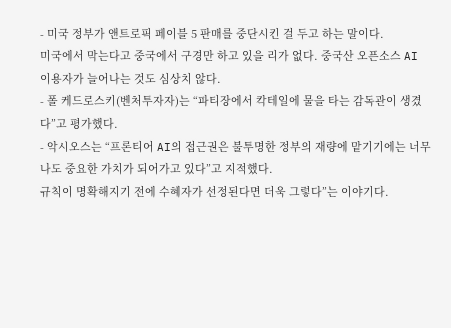- 미국 정부가 앤트로픽 페이블 5 판매를 중단시킨 걸 두고 하는 말이다.
미국에서 막는다고 중국에서 구경만 하고 있을 리가 없다. 중국산 오픈소스 AI 이용자가 늘어나는 것도 심상치 않다.
- 폴 케드로스키(벤처투자자)는 “파티장에서 칵테일에 물을 타는 감독관이 생겼다”고 평가했다.
- 악시오스는 “프론티어 AI의 접근권은 불투명한 정부의 재량에 맡기기에는 너무나도 중요한 가치가 되어가고 있다”고 지적했다.
규칙이 명확해지기 전에 수혜자가 선정된다면 더욱 그렇다”는 이야기다.